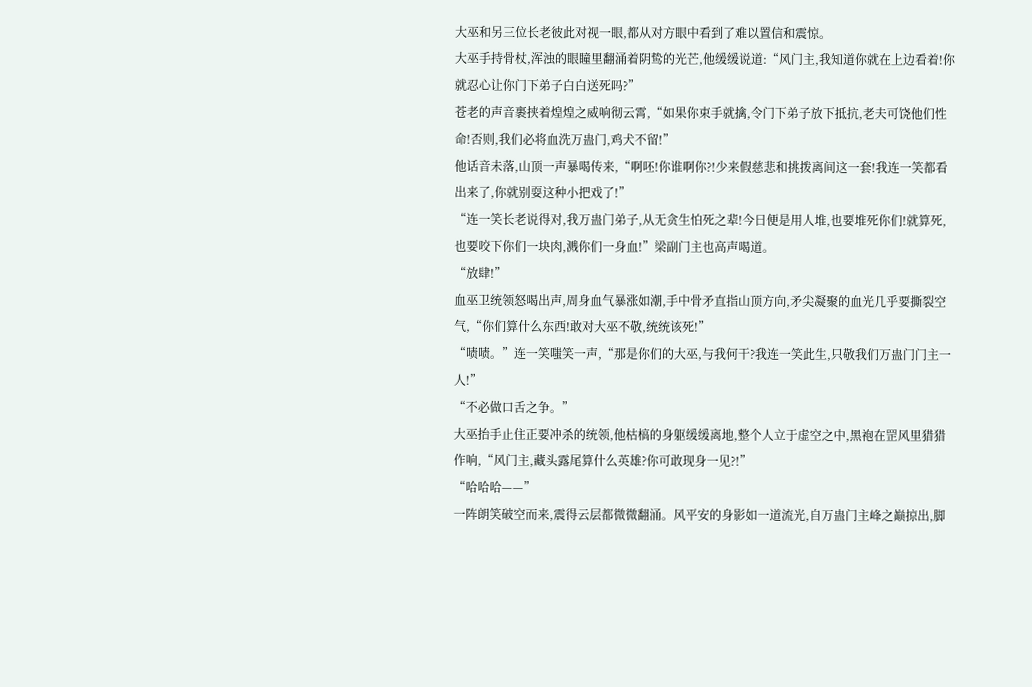大巫和另三位长老彼此对视一眼,都从对方眼中看到了难以置信和震惊。
大巫手持骨杖,浑浊的眼瞳里翻涌着阴鸷的光芒,他缓缓说道:“风门主,我知道你就在上边看着!你就忍心让你门下弟子白白送死吗?”
苍老的声音裹挟着煌煌之威响彻云霄,“如果你束手就擒,令门下弟子放下抵抗,老夫可饶他们性命!否则,我们必将血洗万蛊门,鸡犬不留!”
他话音未落,山顶一声暴喝传来,“啊呸!你谁啊你?!少来假慈悲和挑拨离间这一套!我连一笑都看出来了,你就别耍这种小把戏了!”
“连一笑长老说得对,我万蛊门弟子,从无贪生怕死之辈!今日便是用人堆,也要堆死你们!就算死,也要咬下你们一块肉,溅你们一身血!”梁副门主也高声喝道。
“放肆!”
血巫卫统领怒喝出声,周身血气暴涨如潮,手中骨矛直指山顶方向,矛尖凝聚的血光几乎要撕裂空气,“你们算什么东西!敢对大巫不敬,统统该死!”
“啧啧。”连一笑嗤笑一声,“那是你们的大巫,与我何干?我连一笑此生,只敬我们万蛊门门主一人!”
“不必做口舌之争。”
大巫抬手止住正要冲杀的统领,他枯槁的身躯缓缓离地,整个人立于虚空之中,黑袍在罡风里猎猎作响,“风门主,藏头露尾算什么英雄?你可敢现身一见?!”
“哈哈哈——”
一阵朗笑破空而来,震得云层都微微翻涌。风平安的身影如一道流光,自万蛊门主峰之巅掠出,脚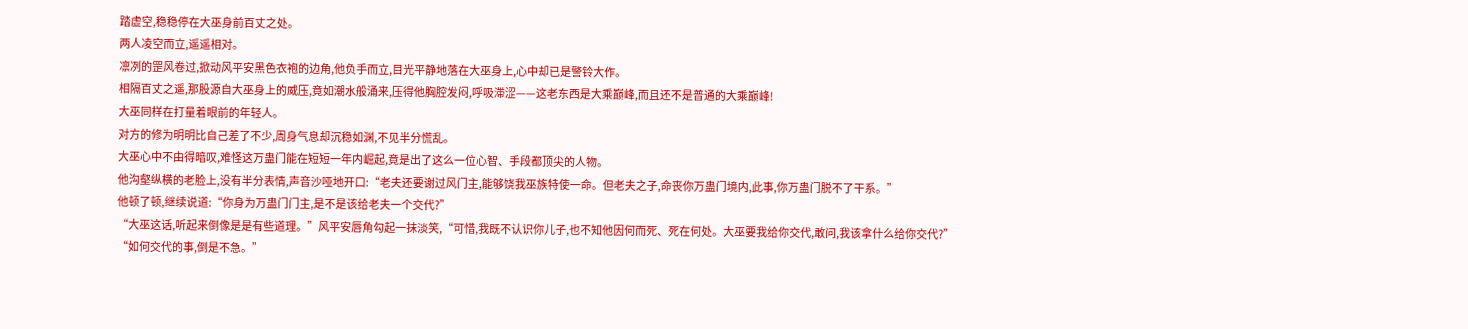踏虚空,稳稳停在大巫身前百丈之处。
两人凌空而立,遥遥相对。
凛冽的罡风卷过,掀动风平安黑色衣袍的边角,他负手而立,目光平静地落在大巫身上,心中却已是警铃大作。
相隔百丈之遥,那股源自大巫身上的威压,竟如潮水般涌来,压得他胸腔发闷,呼吸滞涩——这老东西是大乘巅峰,而且还不是普通的大乘巅峰!
大巫同样在打量着眼前的年轻人。
对方的修为明明比自己差了不少,周身气息却沉稳如渊,不见半分慌乱。
大巫心中不由得暗叹,难怪这万蛊门能在短短一年内崛起,竟是出了这么一位心智、手段都顶尖的人物。
他沟壑纵横的老脸上,没有半分表情,声音沙哑地开口:“老夫还要谢过风门主,能够饶我巫族特使一命。但老夫之子,命丧你万蛊门境内,此事,你万蛊门脱不了干系。”
他顿了顿,继续说道:“你身为万蛊门门主,是不是该给老夫一个交代?”
“大巫这话,听起来倒像是是有些道理。”风平安唇角勾起一抹淡笑,“可惜,我既不认识你儿子,也不知他因何而死、死在何处。大巫要我给你交代,敢问,我该拿什么给你交代?”
“如何交代的事,倒是不急。”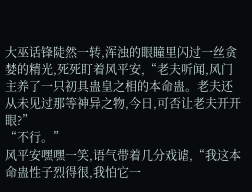大巫话锋陡然一转,浑浊的眼瞳里闪过一丝贪婪的精光,死死盯着风平安,“老夫听闻,风门主养了一只初具蛊皇之相的本命蛊。老夫还从未见过那等神异之物,今日,可否让老夫开开眼?”
“不行。”
风平安嘿嘿一笑,语气带着几分戏谑,“我这本命蛊性子烈得很,我怕它一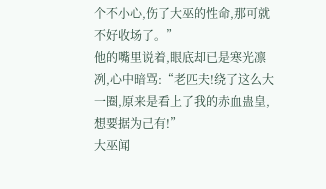个不小心,伤了大巫的性命,那可就不好收场了。”
他的嘴里说着,眼底却已是寒光凛冽,心中暗骂:“老匹夫!绕了这么大一圈,原来是看上了我的赤血蛊皇,想要据为己有!”
大巫闻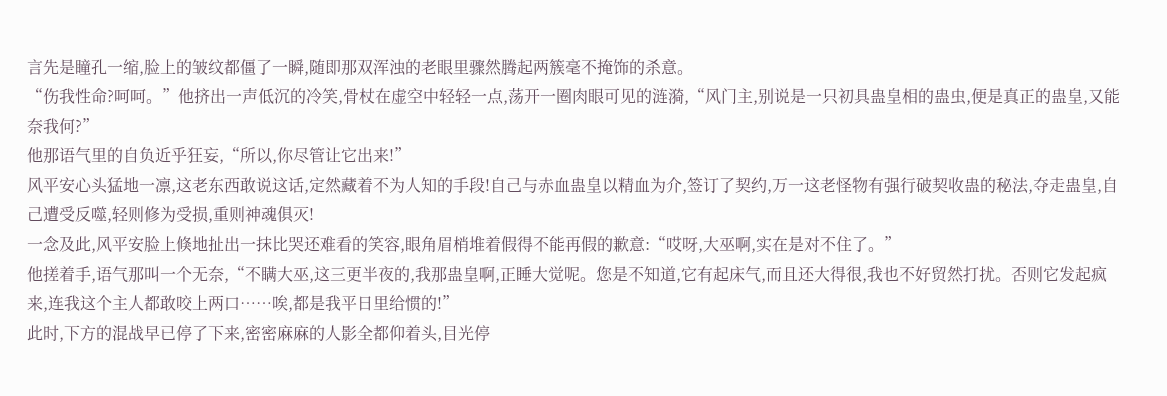言先是瞳孔一缩,脸上的皱纹都僵了一瞬,随即那双浑浊的老眼里骤然腾起两簇毫不掩饰的杀意。
“伤我性命?呵呵。”他挤出一声低沉的冷笑,骨杖在虚空中轻轻一点,荡开一圈肉眼可见的涟漪,“风门主,别说是一只初具蛊皇相的蛊虫,便是真正的蛊皇,又能奈我何?”
他那语气里的自负近乎狂妄,“所以,你尽管让它出来!”
风平安心头猛地一凛,这老东西敢说这话,定然藏着不为人知的手段!自己与赤血蛊皇以精血为介,签订了契约,万一这老怪物有强行破契收蛊的秘法,夺走蛊皇,自己遭受反噬,轻则修为受损,重则神魂俱灭!
一念及此,风平安脸上倏地扯出一抹比哭还难看的笑容,眼角眉梢堆着假得不能再假的歉意:“哎呀,大巫啊,实在是对不住了。”
他搓着手,语气那叫一个无奈,“不瞒大巫,这三更半夜的,我那蛊皇啊,正睡大觉呢。您是不知道,它有起床气,而且还大得很,我也不好贸然打扰。否则它发起疯来,连我这个主人都敢咬上两口……唉,都是我平日里给惯的!”
此时,下方的混战早已停了下来,密密麻麻的人影全都仰着头,目光停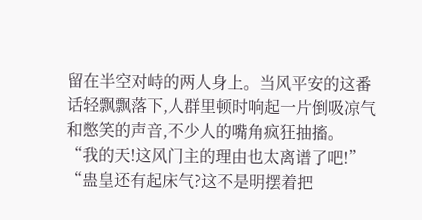留在半空对峙的两人身上。当风平安的这番话轻飘飘落下,人群里顿时响起一片倒吸凉气和憋笑的声音,不少人的嘴角疯狂抽搐。
“我的天!这风门主的理由也太离谱了吧!”
“蛊皇还有起床气?这不是明摆着把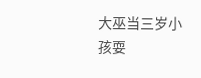大巫当三岁小孩耍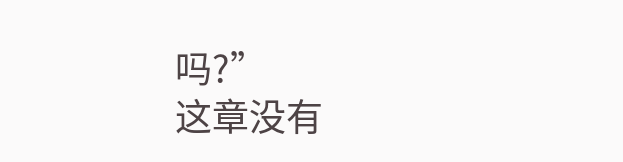吗?”
这章没有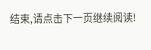结束,请点击下一页继续阅读!